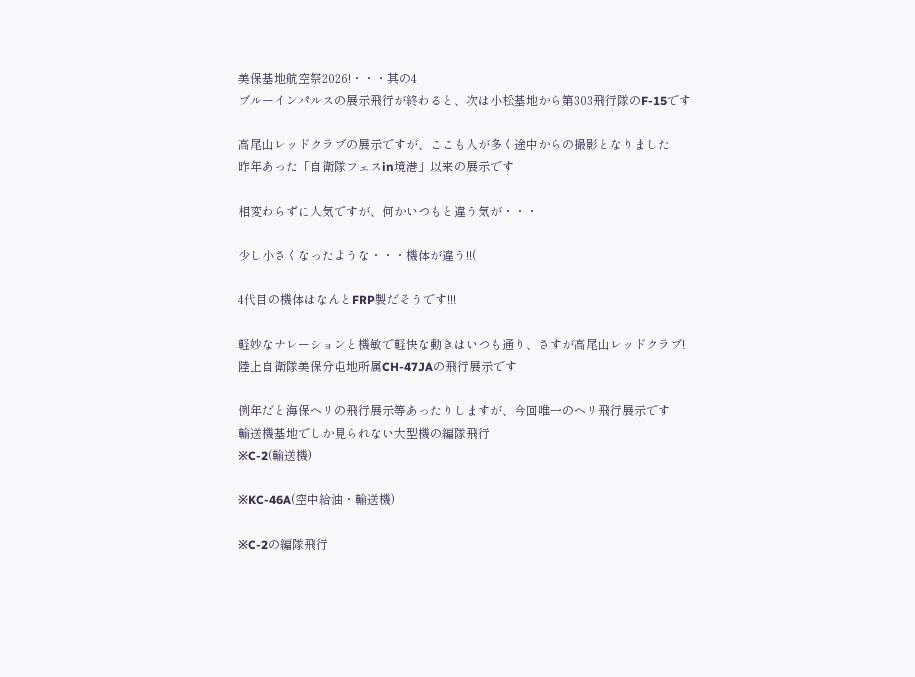美保基地航空祭2026!・・・其の4
ブルーインパルスの展示飛行が終わると、次は小松基地から第303飛行隊のF-15です

高尾山レッドクラブの展示ですが、ここも人が多く途中からの撮影となりました
昨年あった「自衛隊フェスin境港」以来の展示です

相変わらずに人気ですが、何かいつもと違う気が・・・

少し小さくなったような・・・機体が違う!!(

4代目の機体はなんとFRP製だそうです!!!

軽妙なナレーションと機敏で軽快な動きはいつも通り、さすが高尾山レッドクラブ!
陸上自衛隊美保分屯地所属CH-47JAの飛行展示です

例年だと海保ヘリの飛行展示等あったりしますが、今回唯一のヘリ飛行展示です
輸送機基地でしか見られない大型機の編隊飛行
※C-2(輸送機)

※KC-46A(空中給油・輸送機)

※C-2の編隊飛行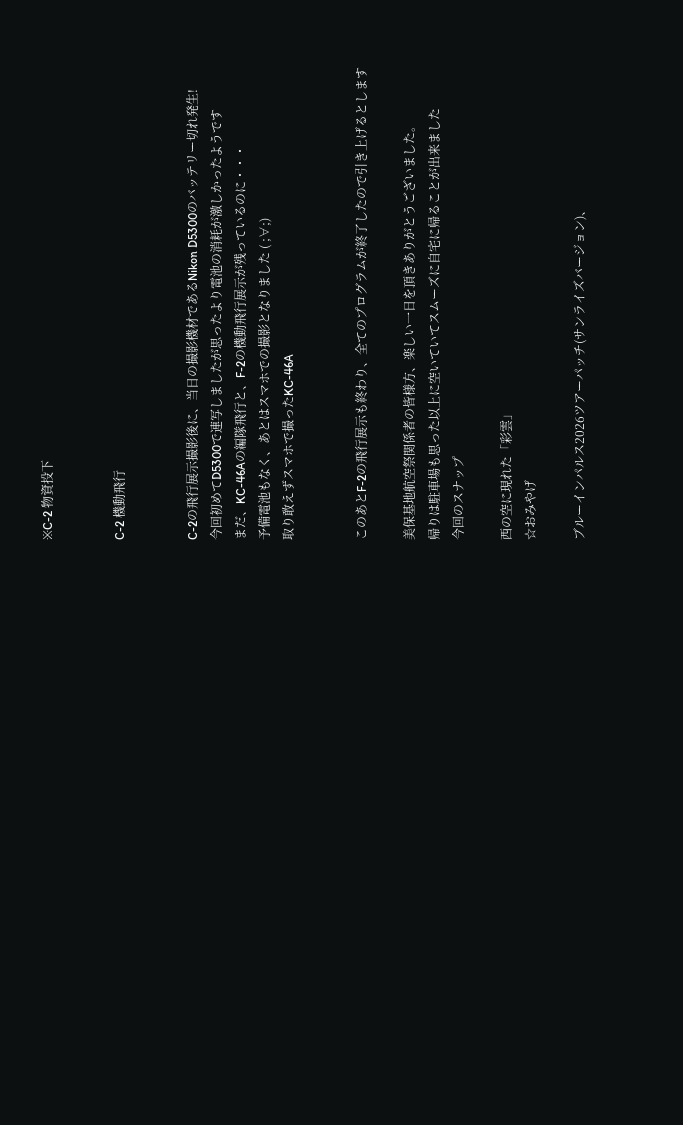※C-2 物資投下


C-2 機動飛行


C-2の飛行展示撮影後に、当日の撮影機材であるNikon D5300のバッテリー切れ発生!
今回初めてD5300で連写しましたが思ったより電池の消耗が激しかったようです
まだ、KC-46Aの編隊飛行と、F-2の機動飛行展示が残っているのに・・・
予備電池もなく、あとはスマホでの撮影となりました ( ;∀;)
取り敢えずスマホで撮ったKC-46A


このあとF-2の飛行展示も終わり、全てのプログラムが終了したので引き上げるとします

美保基地航空祭関係者の皆様方、楽しい一日を頂きありがとうございました。
帰りは駐車場も思った以上に空いていてスムーズに自宅に帰ることが出来ました
今回のスナップ

西の空に現れた「彩雲」
☆おみやげ

ブルーインパルス2026ツアーパッチ(サンライズバージョン)、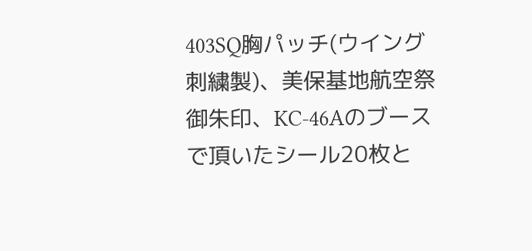403SQ胸パッチ(ウイング刺繍製)、美保基地航空祭御朱印、KC-46Aのブースで頂いたシール20枚と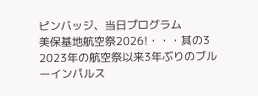ピンバッジ、当日プログラム
美保基地航空祭2026!・・・其の3
2023年の航空祭以来3年ぶりのブルーインパルス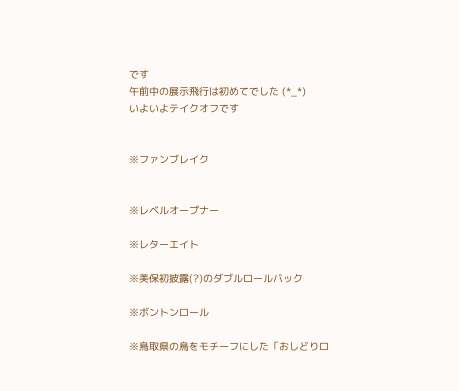です
午前中の展示飛行は初めてでした (*_*)
いよいよテイクオフです


※ファンブレイク


※レベルオープナー

※レターエイト

※美保初披露(?)のダブルロールバック

※ボントンロール

※鳥取県の鳥をモチーフにした「おしどりロ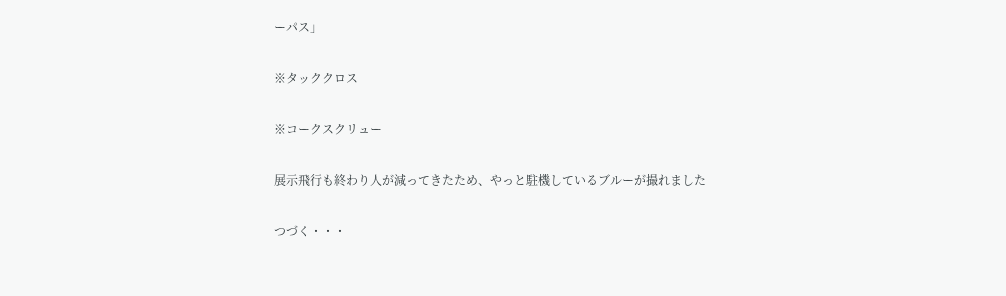ーパス」

※タッククロス

※コークスクリュー

展示飛行も終わり人が減ってきたため、やっと駐機しているブルーが撮れました

つづく・・・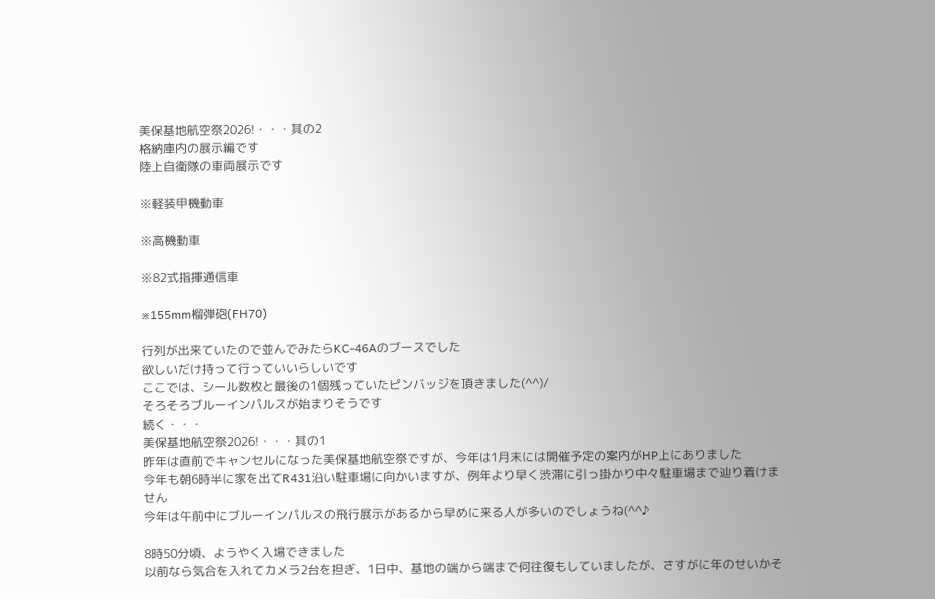美保基地航空祭2026!・・・其の2
格納庫内の展示編です
陸上自衛隊の車両展示です

※軽装甲機動車

※高機動車

※82式指揮通信車

※155mm榴弾砲(FH70)

行列が出来ていたので並んでみたらKC-46Aのブースでした
欲しいだけ持って行っていいらしいです
ここでは、シール数枚と最後の1個残っていたピンバッジを頂きました(^^)/
そろそろブルーインパルスが始まりそうです
続く・・・
美保基地航空祭2026!・・・其の1
昨年は直前でキャンセルになった美保基地航空祭ですが、今年は1月末には開催予定の案内がHP上にありました
今年も朝6時半に家を出てR431沿い駐車場に向かいますが、例年より早く渋滞に引っ掛かり中々駐車場まで辿り着けません
今年は午前中にブルーインパルスの飛行展示があるから早めに来る人が多いのでしょうね(^^♪

8時50分頃、ようやく入場できました
以前なら気合を入れてカメラ2台を担ぎ、1日中、基地の端から端まで何往復もしていましたが、さすがに年のせいかそ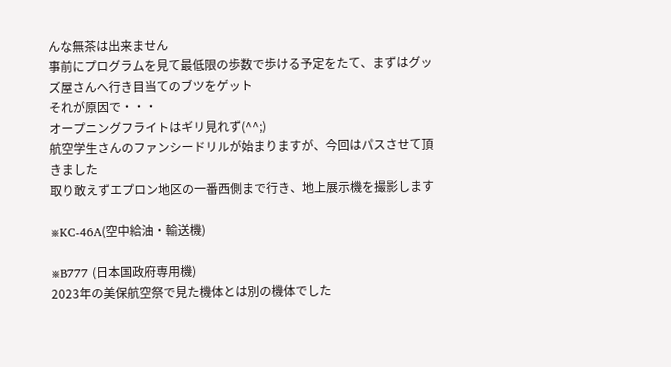んな無茶は出来ません
事前にプログラムを見て最低限の歩数で歩ける予定をたて、まずはグッズ屋さんへ行き目当てのブツをゲット
それが原因で・・・
オープニングフライトはギリ見れず(^^;)
航空学生さんのファンシードリルが始まりますが、今回はパスさせて頂きました
取り敢えずエプロン地区の一番西側まで行き、地上展示機を撮影します

※KC-46A(空中給油・輸送機)

※B777 (日本国政府専用機)
2023年の美保航空祭で見た機体とは別の機体でした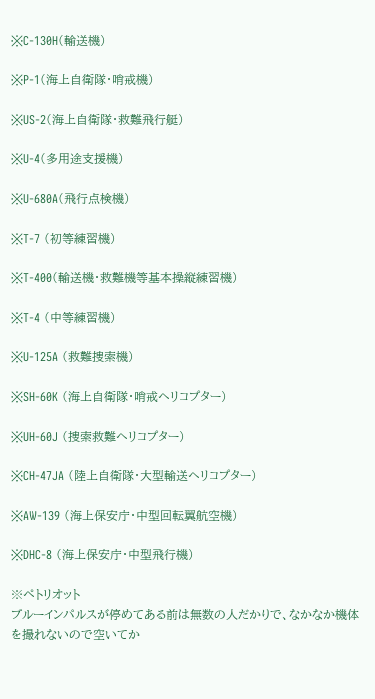※C-130H(輸送機)

※P-1(海上自衛隊・哨戒機)

※US-2(海上自衛隊・救難飛行艇)

※U-4(多用途支援機)

※U-680A(飛行点検機)

※T-7 (初等練習機)

※T-400(輸送機・救難機等基本操縦練習機)

※T-4 (中等練習機)

※U-125A (救難捜索機)

※SH-60K (海上自衛隊・哨戒ヘリコプター)

※UH-60J (捜索救難ヘリコプター)

※CH-47JA (陸上自衛隊・大型輸送ヘリコプター)

※AW-139 (海上保安庁・中型回転翼航空機)

※DHC-8 (海上保安庁・中型飛行機)

※ペトリオット
ブルーインパルスが停めてある前は無数の人だかりで、なかなか機体を撮れないので空いてか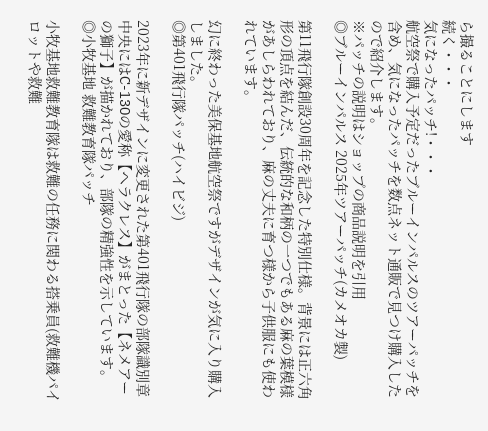ら撮ることにします
続く・・・
気になったパッチ!・・・
航空祭で購入予定だったブルーインパルスのツアーパッチを含め、気になったパッチを数点ネット通販で見つけ購入したので紹介します。
※パッチの説明はショップの商品説明を引用
◎ブルーインパルス 2025年ツアーパッチ(カメオカ製)

第11飛行隊創設30周年を記念した特別仕様。背景には正六角形の頂点を結んだ、伝統的な和柄の一つでもある麻の葉模様があしらわれており、麻の丈夫に育つ様から子供服にも使われています。

幻に終わった美保基地航空祭ですがデザインが気に入り購入しました。
◎第401飛行隊パッチ(ハイビジ)

2023年に新デザインに変更された第401飛行隊の部隊識別章
中央にはC-130の愛称【ヘラクレス】がまとった【ネメアーの獅子】が描かれており、部隊の精強性を示しています。
◎小牧基地 救難教育隊パッチ

小牧基地救難教育隊は救難の任務に関わる搭乗員(救難機パイロットや救難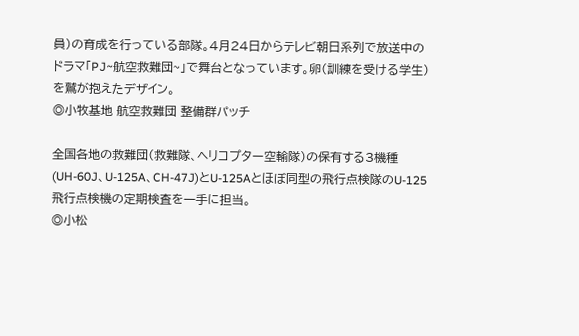員)の育成を行っている部隊。4月24日からテレビ朝日系列で放送中のドラマ「PJ~航空救難団~」で舞台となっています。卵(訓練を受ける学生)を鷲が抱えたデザイン。
◎小牧基地 航空救難団 整備群パッチ

全国各地の救難団(救難隊、ヘリコプター空輸隊)の保有する3機種(UH-60J、U-125A、CH-47J)とU-125Aとほぼ同型の飛行点検隊のU-125飛行点検機の定期検査を一手に担当。
◎小松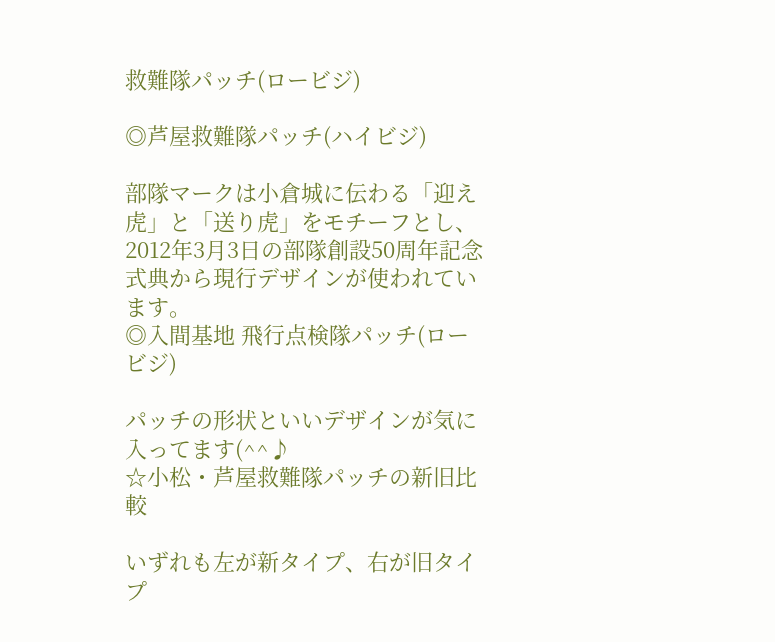救難隊パッチ(ロービジ)

◎芦屋救難隊パッチ(ハイビジ)

部隊マークは小倉城に伝わる「迎え虎」と「送り虎」をモチーフとし、2012年3月3日の部隊創設50周年記念式典から現行デザインが使われています。
◎入間基地 飛行点検隊パッチ(ロービジ)

パッチの形状といいデザインが気に入ってます(^^♪
☆小松・芦屋救難隊パッチの新旧比較

いずれも左が新タイプ、右が旧タイプ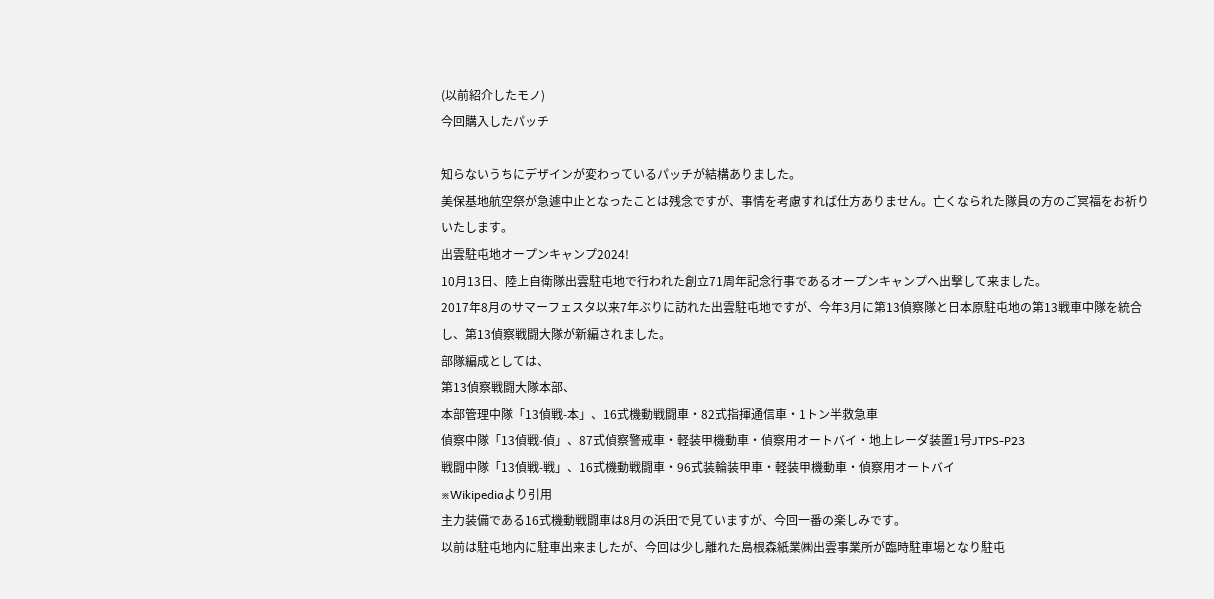(以前紹介したモノ)
今回購入したパッチ

知らないうちにデザインが変わっているパッチが結構ありました。
美保基地航空祭が急遽中止となったことは残念ですが、事情を考慮すれば仕方ありません。亡くなられた隊員の方のご冥福をお祈りいたします。
出雲駐屯地オープンキャンプ2024!
10月13日、陸上自衛隊出雲駐屯地で行われた創立71周年記念行事であるオープンキャンプへ出撃して来ました。
2017年8月のサマーフェスタ以来7年ぶりに訪れた出雲駐屯地ですが、今年3月に第13偵察隊と日本原駐屯地の第13戦車中隊を統合し、第13偵察戦闘大隊が新編されました。
部隊編成としては、
第13偵察戦闘大隊本部、
本部管理中隊「13偵戦-本」、16式機動戦闘車・82式指揮通信車・1トン半救急車
偵察中隊「13偵戦-偵」、87式偵察警戒車・軽装甲機動車・偵察用オートバイ・地上レーダ装置1号JTPS-P23
戦闘中隊「13偵戦-戦」、16式機動戦闘車・96式装輪装甲車・軽装甲機動車・偵察用オートバイ
※Wikipediaより引用
主力装備である16式機動戦闘車は8月の浜田で見ていますが、今回一番の楽しみです。
以前は駐屯地内に駐車出来ましたが、今回は少し離れた島根森紙業㈱出雲事業所が臨時駐車場となり駐屯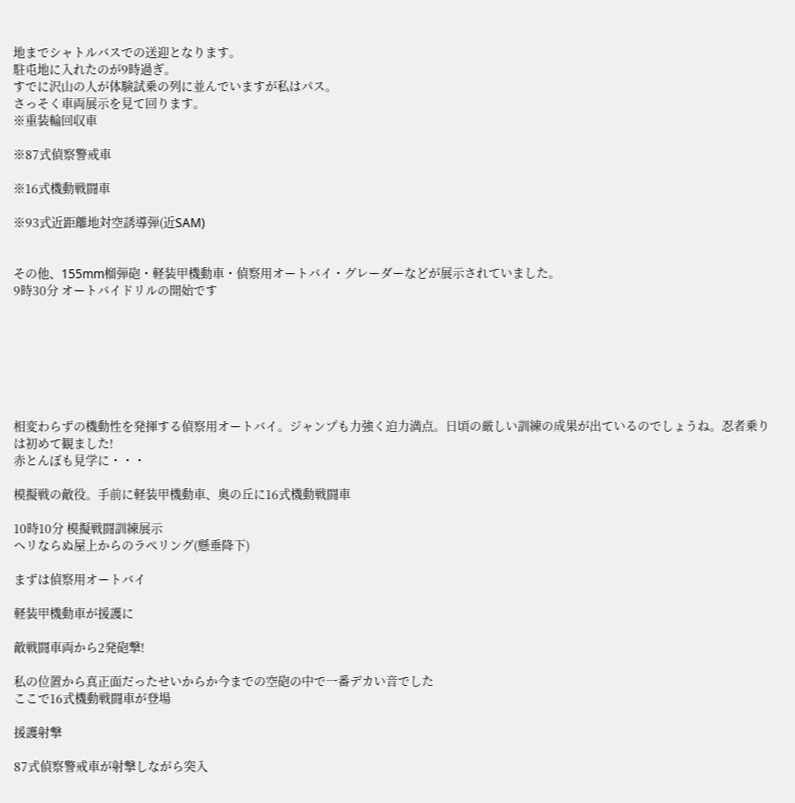地までシャトルバスでの送迎となります。
駐屯地に入れたのが9時過ぎ。
すでに沢山の人が体験試乗の列に並んでいますが私はパス。
さっそく車両展示を見て回ります。
※重装輪回収車

※87式偵察警戒車

※16式機動戦闘車

※93式近距離地対空誘導弾(近SAM)


その他、155mm榴弾砲・軽装甲機動車・偵察用オートバイ・グレーダーなどが展示されていました。
9時30分 オートバイドリルの開始です







相変わらずの機動性を発揮する偵察用オートバイ。ジャンプも力強く迫力満点。日頃の厳しい訓練の成果が出ているのでしょうね。忍者乗りは初めて観ました!
赤とんぼも見学に・・・

模擬戦の敵役。手前に軽装甲機動車、奥の丘に16式機動戦闘車

10時10分 模擬戦闘訓練展示
ヘリならぬ屋上からのラぺリング(懸垂降下)

まずは偵察用オートバイ

軽装甲機動車が援護に

敵戦闘車両から2発砲撃!

私の位置から真正面だったせいからか今までの空砲の中で一番デカい音でした
ここで16式機動戦闘車が登場

援護射撃

87式偵察警戒車が射撃しながら突入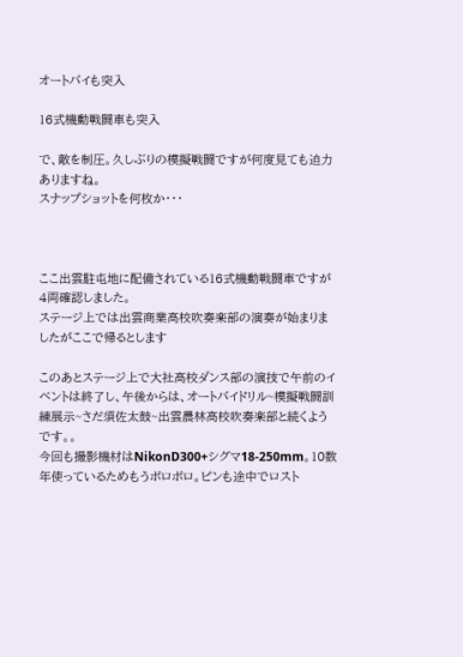オートバイも突入

16式機動戦闘車も突入

で、敵を制圧。久しぶりの模擬戦闘ですが何度見ても迫力ありますね。
スナップショットを何枚か・・・



ここ出雲駐屯地に配備されている16式機動戦闘車ですが4両確認しました。
ステージ上では出雲商業高校吹奏楽部の演奏が始まりましたがここで帰るとします

このあとステージ上で大社高校ダンス部の演技で午前のイベントは終了し、午後からは、オートバイドリル~模擬戦闘訓練展示~さだ須佐太鼓~出雲農林高校吹奏楽部と続くようです。。
今回も撮影機材はNikonD300+シグマ18-250mm。10数年使っているためもうボロボロ。ピンも途中でロスト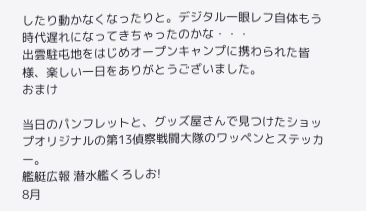したり動かなくなったりと。デジタル一眼レフ自体もう時代遅れになってきちゃったのかな・・・
出雲駐屯地をはじめオープンキャンプに携わられた皆様、楽しい一日をありがとうございました。
おまけ

当日のパンフレットと、グッズ屋さんで見つけたショップオリジナルの第13偵察戦闘大隊のワッペンとステッカー。
艦艇広報 潜水艦くろしお!
8月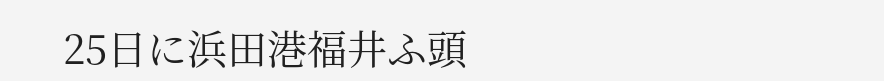25日に浜田港福井ふ頭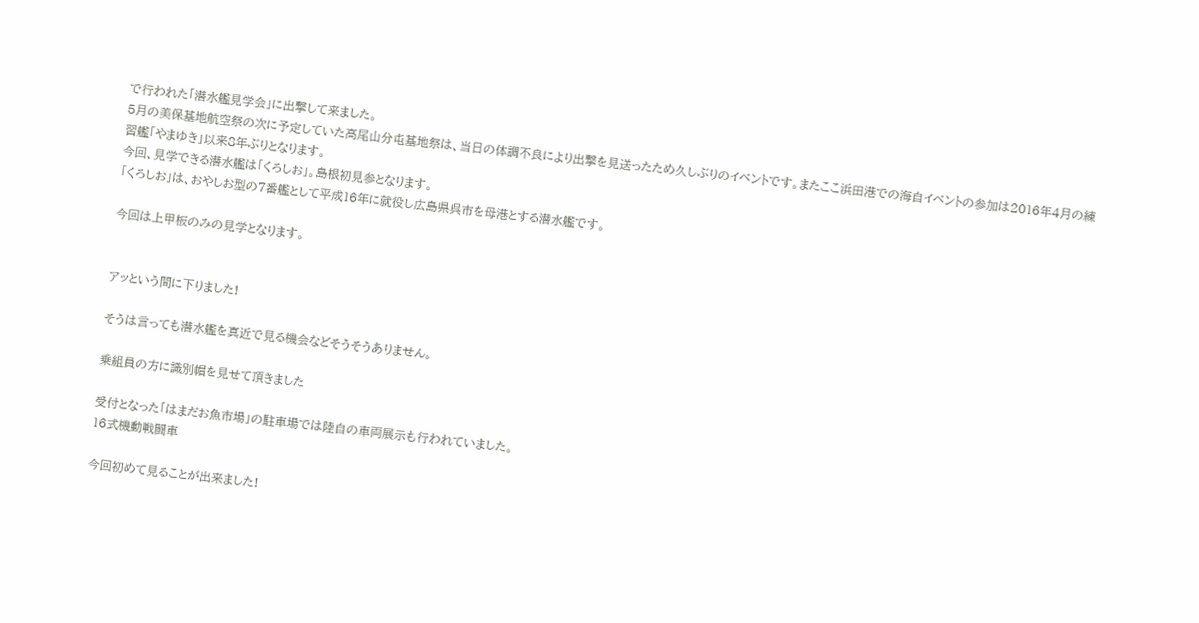で行われた「潜水艦見学会」に出撃して来ました。
5月の美保基地航空祭の次に予定していた高尾山分屯基地祭は、当日の体調不良により出撃を見送ったため久しぶりのイベントです。またここ浜田港での海自イベントの参加は2016年4月の練習艦「やまゆき」以来8年ぶりとなります。
今回、見学できる潜水艦は「くろしお」。島根初見参となります。
「くろしお」は、おやしお型の7番艦として平成16年に就役し広島県呉市を母港とする潜水艦です。

今回は上甲板のみの見学となります。


アッという間に下りました!

そうは言っても潜水艦を真近で見る機会などそうそうありません。

乗組員の方に識別帽を見せて頂きました

受付となった「はまだお魚市場」の駐車場では陸自の車両展示も行われていました。
16式機動戦闘車

今回初めて見ることが出来ました!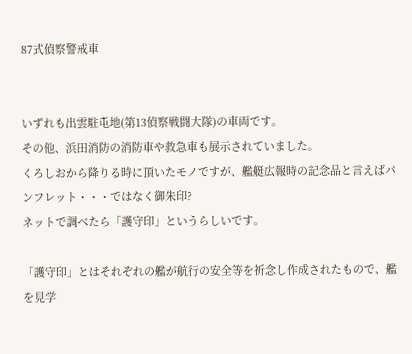87式偵察警戒車


いずれも出雲駐屯地(第13偵察戦闘大隊)の車両です。
その他、浜田消防の消防車や救急車も展示されていました。
くろしおから降りる時に頂いたモノですが、艦艇広報時の記念品と言えばパンフレット・・・ではなく御朱印?
ネットで調べたら「護守印」というらしいです。

「護守印」とはそれぞれの艦が航行の安全等を祈念し作成されたもので、艦を見学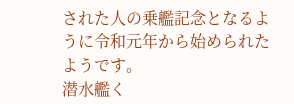された人の乗艦記念となるように令和元年から始められたようです。
潜水艦く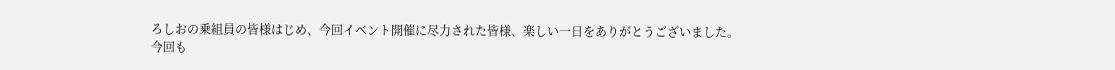ろしおの乗組員の皆様はじめ、今回イベント開催に尽力された皆様、楽しい一日をありがとうございました。
今回も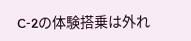C‐2の体験搭乗は外れ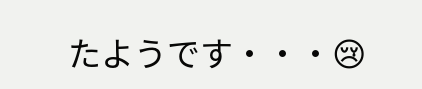たようです・・・😢